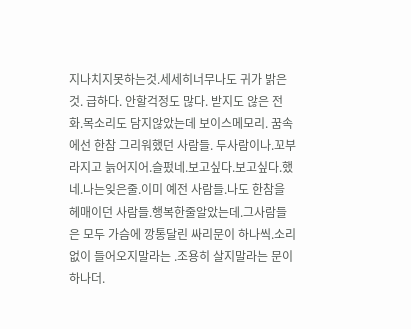지나치지못하는것.세세히너무나도 귀가 밝은것. 급하다. 안할걱정도 많다. 받지도 않은 전화.목소리도 담지않았는데 보이스메모리. 꿈속에선 한참 그리워했던 사람들. 두사람이나.꼬부라지고 늙어지어.슬펐네.보고싶다.보고싶다.했네.나는잊은줄.이미 예전 사람들.나도 한참을 헤매이던 사람들.행복한줄알았는데.그사람들은 모두 가슴에 깡통달린 싸리문이 하나씩.소리없이 들어오지말라는 .조용히 살지말라는 문이 하나더.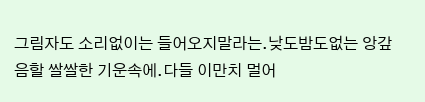그림자도 소리없이는 들어오지말라는.낮도밤도없는 앙갚음할 쌀쌀한 기운속에.다들 이만치 멀어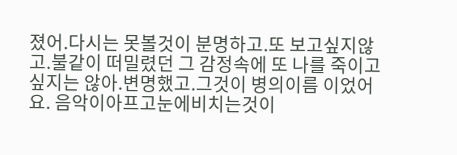졌어.다시는 못볼것이 분명하고.또 보고싶지않고.불같이 떠밀렸던 그 감정속에 또 나를 죽이고싶지는 않아.변명했고.그것이 병의이름 이었어요. 음악이아프고눈에비치는것이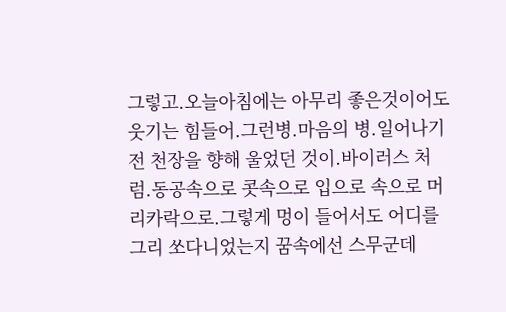그렇고.오늘아침에는 아무리 좋은것이어도 웃기는 힘들어.그런병.마음의 병.일어나기전 천장을 향해 울었던 것이.바이러스 처럼.동공속으로 콧속으로 입으로 속으로 머리카락으로.그렇게 멍이 들어서도 어디를 그리 쏘다니었는지 꿈속에선 스무군데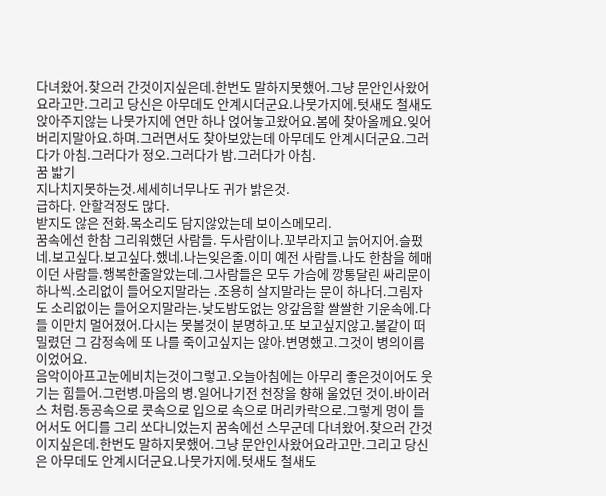다녀왔어.찾으러 간것이지싶은데.한번도 말하지못했어.그냥 문안인사왔어요라고만.그리고 당신은 아무데도 안계시더군요.나뭇가지에.텃새도 철새도 앉아주지않는 나뭇가지에 연만 하나 얹어놓고왔어요.봄에 찾아올께요.잊어버리지말아요.하며.그러면서도 찾아보았는데 아무데도 안계시더군요.그러다가 아침.그러다가 정오.그러다가 밤.그러다가 아침.
꿈 밟기
지나치지못하는것.세세히너무나도 귀가 밝은것.
급하다. 안할걱정도 많다.
받지도 않은 전화.목소리도 담지않았는데 보이스메모리.
꿈속에선 한참 그리워했던 사람들. 두사람이나.꼬부라지고 늙어지어.슬펐네.보고싶다.보고싶다.했네.나는잊은줄.이미 예전 사람들.나도 한참을 헤매이던 사람들.행복한줄알았는데.그사람들은 모두 가슴에 깡통달린 싸리문이 하나씩.소리없이 들어오지말라는 .조용히 살지말라는 문이 하나더.그림자도 소리없이는 들어오지말라는.낮도밤도없는 앙갚음할 쌀쌀한 기운속에.다들 이만치 멀어졌어.다시는 못볼것이 분명하고.또 보고싶지않고.불같이 떠밀렸던 그 감정속에 또 나를 죽이고싶지는 않아.변명했고.그것이 병의이름 이었어요.
음악이아프고눈에비치는것이그렇고.오늘아침에는 아무리 좋은것이어도 웃기는 힘들어.그런병.마음의 병.일어나기전 천장을 향해 울었던 것이.바이러스 처럼.동공속으로 콧속으로 입으로 속으로 머리카락으로.그렇게 멍이 들어서도 어디를 그리 쏘다니었는지 꿈속에선 스무군데 다녀왔어.찾으러 간것이지싶은데.한번도 말하지못했어.그냥 문안인사왔어요라고만.그리고 당신은 아무데도 안계시더군요.나뭇가지에.텃새도 철새도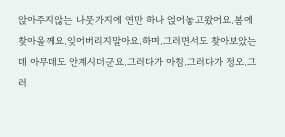앉아주지않는 나뭇가지에 연만 하나 얹어놓고왔어요.봄에 찾아올께요.잊어버리지말아요.하며.그러면서도 찾아보았는데 아무데도 안계시더군요.그러다가 아침.그러다가 정오.그러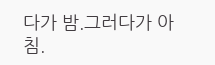다가 밤.그러다가 아침.